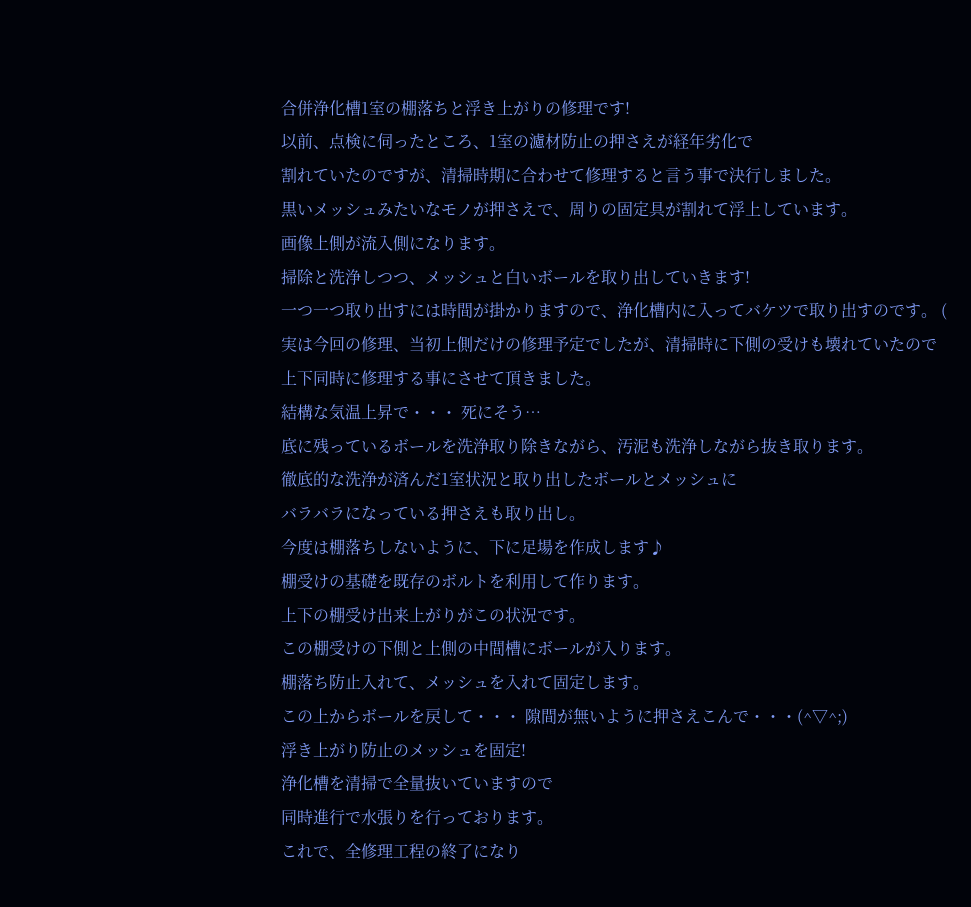合併浄化槽1室の棚落ちと浮き上がりの修理です!
以前、点検に伺ったところ、1室の濾材防止の押さえが経年劣化で
割れていたのですが、清掃時期に合わせて修理すると言う事で決行しました。
黒いメッシュみたいなモノが押さえで、周りの固定具が割れて浮上しています。
画像上側が流入側になります。
掃除と洗浄しつつ、メッシュと白いボールを取り出していきます!
一つ一つ取り出すには時間が掛かりますので、浄化槽内に入ってバケツで取り出すのです。 (
実は今回の修理、当初上側だけの修理予定でしたが、清掃時に下側の受けも壊れていたので
上下同時に修理する事にさせて頂きました。
結構な気温上昇で・・・ 死にそう…
底に残っているボールを洗浄取り除きながら、汚泥も洗浄しながら抜き取ります。
徹底的な洗浄が済んだ1室状況と取り出したボールとメッシュに
バラバラになっている押さえも取り出し。
今度は棚落ちしないように、下に足場を作成します♪
棚受けの基礎を既存のボルトを利用して作ります。
上下の棚受け出来上がりがこの状況です。
この棚受けの下側と上側の中間槽にボールが入ります。
棚落ち防止入れて、メッシュを入れて固定します。
この上からボールを戻して・・・ 隙間が無いように押さえこんで・・・(^▽^;)
浮き上がり防止のメッシュを固定!
浄化槽を清掃で全量抜いていますので
同時進行で水張りを行っております。
これで、全修理工程の終了になり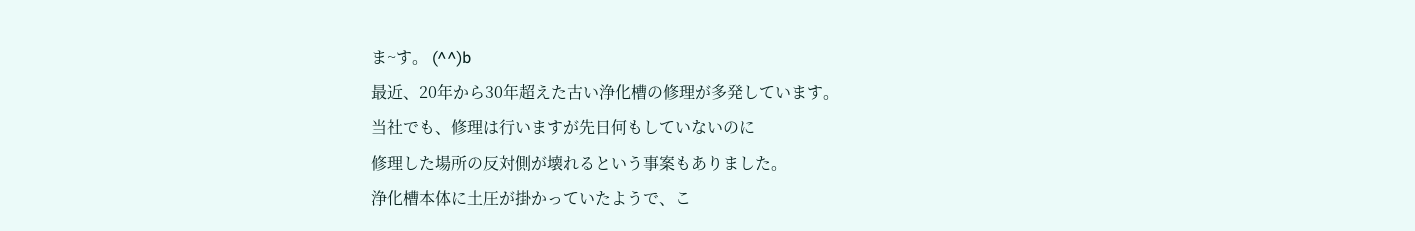ま~す。 (^^)b
最近、20年から30年超えた古い浄化槽の修理が多発しています。
当社でも、修理は行いますが先日何もしていないのに
修理した場所の反対側が壊れるという事案もありました。
浄化槽本体に土圧が掛かっていたようで、こ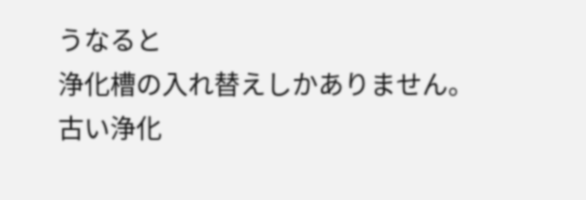うなると
浄化槽の入れ替えしかありません。
古い浄化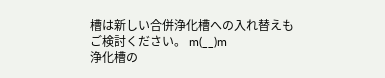槽は新しい合併浄化槽への入れ替えも
ご検討ください。 m(__)m
浄化槽の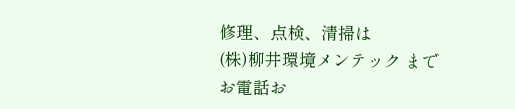修理、点検、清掃は
(株)柳井環境メンテック まで
お電話お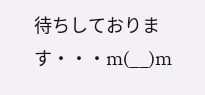待ちしております・・・m(__)m